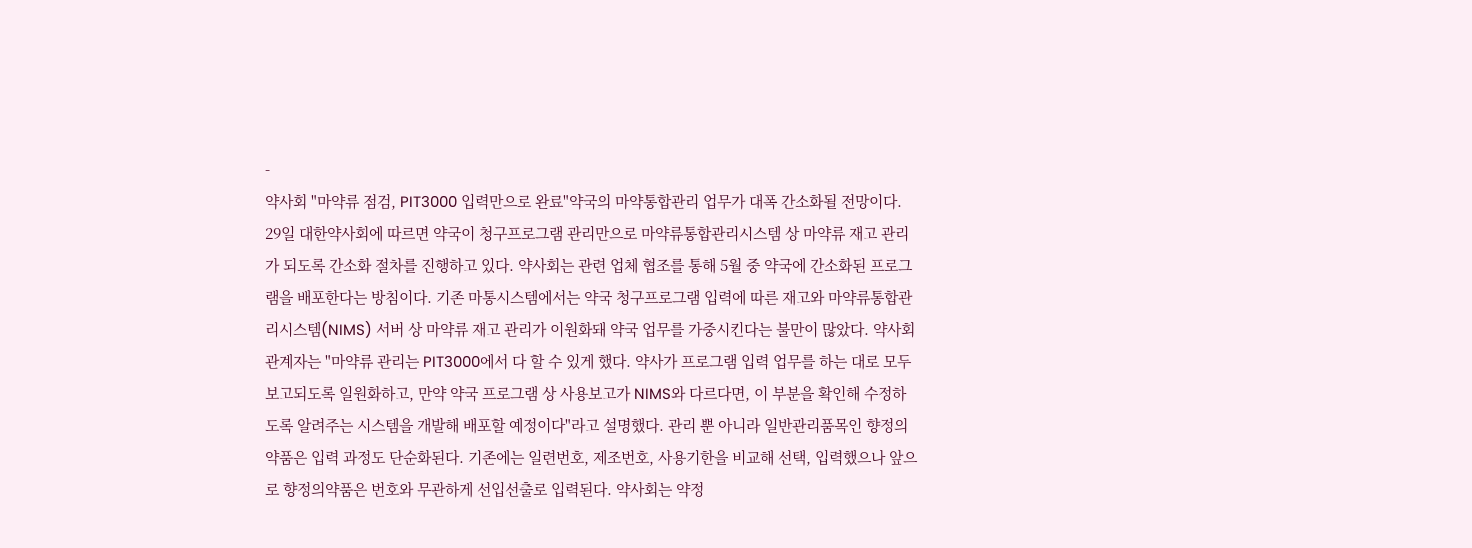-
약사회 "마약류 점검, PIT3000 입력만으로 완료"약국의 마약통합관리 업무가 대폭 간소화될 전망이다. 29일 대한약사회에 따르면 약국이 청구프로그램 관리만으로 마약류통합관리시스템 상 마약류 재고 관리가 되도록 간소화 절차를 진행하고 있다. 약사회는 관련 업체 협조를 통해 5월 중 약국에 간소화된 프로그램을 배포한다는 방침이다. 기존 마통시스템에서는 약국 청구프로그램 입력에 따른 재고와 마약류통합관리시스템(NIMS) 서버 상 마약류 재고 관리가 이원화돼 약국 업무를 가중시킨다는 불만이 많았다. 약사회 관계자는 "마약류 관리는 PIT3000에서 다 할 수 있게 했다. 약사가 프로그램 입력 업무를 하는 대로 모두 보고되도록 일원화하고, 만약 약국 프로그램 상 사용보고가 NIMS와 다르다면, 이 부분을 확인해 수정하도록 알려주는 시스템을 개발해 배포할 예정이다"라고 설명했다. 관리 뿐 아니라 일반관리품목인 향정의약품은 입력 과정도 단순화된다. 기존에는 일련번호, 제조번호, 사용기한을 비교해 선택, 입력했으나 앞으로 향정의약품은 번호와 무관하게 선입선출로 입력된다. 약사회는 약정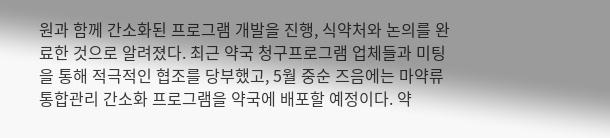원과 함께 간소화된 프로그램 개발을 진행, 식약처와 논의를 완료한 것으로 알려졌다. 최근 약국 청구프로그램 업체들과 미팅을 통해 적극적인 협조를 당부했고, 5월 중순 즈음에는 마약류통합관리 간소화 프로그램을 약국에 배포할 예정이다. 약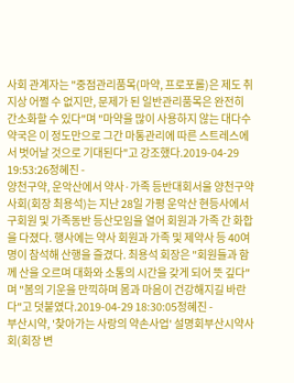사회 관계자는 "중점관리품목(마약, 프로포롤)은 제도 취지상 어쩔 수 없지만, 문제가 된 일반관리품목은 완전히 간소화할 수 있다"며 "마약을 많이 사용하지 않는 대다수 약국은 이 정도만으로 그간 마통관리에 따른 스트레스에서 벗어날 것으로 기대된다"고 강조했다.2019-04-29 19:53:26정혜진 -
양천구약, 운악산에서 약사·가족 등반대회서울 양천구약사회(회장 최용석)는 지난 28일 가평 운악산 현등사에서 구회원 및 가족동반 등산모임을 열어 회원과 가족 간 화합을 다졌다. 행사에는 약사 회원과 가족 및 제약사 등 40여명이 참석해 산행을 즐겼다. 최용석 회장은 "회원들과 함께 산을 오르며 대화와 소통의 시간을 갖게 되어 뜻 깊다"며 "봄의 기운을 만끽하며 몸과 마음이 건강해지길 바란다"고 덧붙였다.2019-04-29 18:30:05정혜진 -
부산시약, '찾아가는 사랑의 약손사업' 설명회부산시약사회(회장 변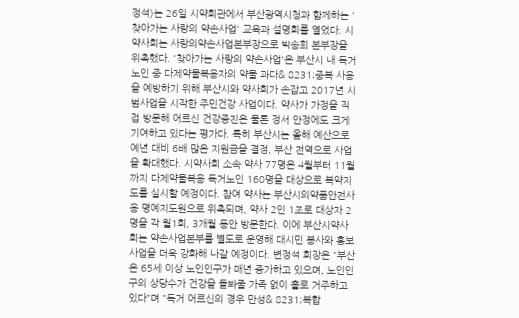정석)는 26일 시약회관에서 부산광역시청과 함께하는 '찾아가는 사랑의 약손사업' 교육과 설명회를 열었다. 시약사회는 사랑의약손사업본부장으로 박송희 본부장을 위촉했다. '찾아가는 사랑의 약손사업'은 부산시 내 독거노인 중 다제약물복용자의 약물 과다& 8231;중복 사용을 예방하기 위해 부산시와 약사회가 손잡고 2017년 시범사업을 시작한 주민건강 사업이다. 약사가 가정을 직접 방문해 어르신 건강증진은 물론 정서 안정에도 크게 기여하고 있다는 평가다. 특히 부산시는 올해 예산으로 예년 대비 6배 많은 지원금을 결정, 부산 전역으로 사업을 확대했다. 시약사회 소속 약사 77명은 4월부터 11월까지 다제약물복용 독거노인 160명을 대상으로 복약지도를 실시할 예정이다. 참여 약사는 부산시의약품안전사용 명예지도원으로 위촉되며, 약사 2인 1조로 대상자 2명을 각 월1회, 3개월 동안 방문한다. 이에 부산시약사회는 약손사업본부를 별도로 운영해 대시민 봉사와 홍보사업을 더욱 강화해 나갈 예정이다. 변정석 회장은 "부산은 65세 이상 노인인구가 매년 증가하고 있으며, 노인인구의 상당수가 건강을 돌봐줄 가족 없이 홀로 거주하고 있다"며 "독거 어르신의 경우 만성& 8231;복합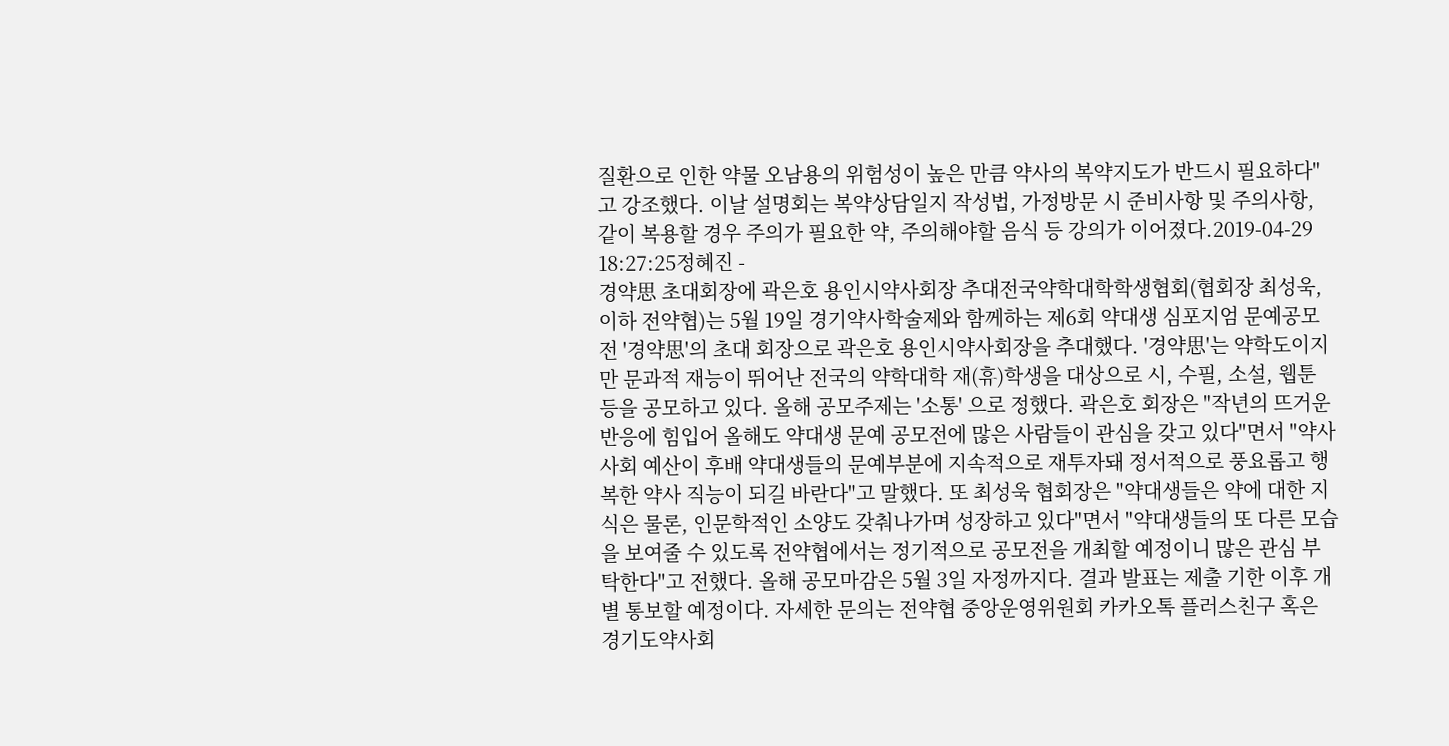질환으로 인한 약물 오남용의 위험성이 높은 만큼 약사의 복약지도가 반드시 필요하다"고 강조했다. 이날 설명회는 복약상담일지 작성법, 가정방문 시 준비사항 및 주의사항, 같이 복용할 경우 주의가 필요한 약, 주의해야할 음식 등 강의가 이어졌다.2019-04-29 18:27:25정혜진 -
경약思 초대회장에 곽은호 용인시약사회장 추대전국약학대학학생협회(협회장 최성욱, 이하 전약협)는 5월 19일 경기약사학술제와 함께하는 제6회 약대생 심포지엄 문예공모전 '경약思'의 초대 회장으로 곽은호 용인시약사회장을 추대했다. '경약思'는 약학도이지만 문과적 재능이 뛰어난 전국의 약학대학 재(휴)학생을 대상으로 시, 수필, 소설, 웹툰 등을 공모하고 있다. 올해 공모주제는 '소통' 으로 정했다. 곽은호 회장은 "작년의 뜨거운 반응에 힘입어 올해도 약대생 문예 공모전에 많은 사람들이 관심을 갖고 있다"면서 "약사사회 예산이 후배 약대생들의 문예부분에 지속적으로 재투자돼 정서적으로 풍요롭고 행복한 약사 직능이 되길 바란다"고 말했다. 또 최성욱 협회장은 "약대생들은 약에 대한 지식은 물론, 인문학적인 소양도 갖춰나가며 성장하고 있다"면서 "약대생들의 또 다른 모습을 보여줄 수 있도록 전약협에서는 정기적으로 공모전을 개최할 예정이니 많은 관심 부탁한다"고 전했다. 올해 공모마감은 5월 3일 자정까지다. 결과 발표는 제출 기한 이후 개별 통보할 예정이다. 자세한 문의는 전약협 중앙운영위원회 카카오톡 플러스친구 혹은 경기도약사회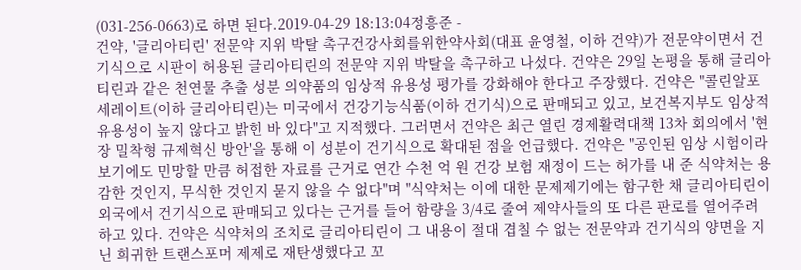(031-256-0663)로 하면 된다.2019-04-29 18:13:04정흥준 -
건약, '글리아티린' 전문약 지위 박탈 촉구건강사회를위한약사회(대표 윤영철, 이하 건약)가 전문약이면서 건기식으로 시판이 허용된 글리아티린의 전문약 지위 박탈을 촉구하고 나섰다. 건약은 29일 논평을 통해 글리아티린과 같은 천연물 추출 성분 의약품의 임상적 유용성 평가를 강화해야 한다고 주장했다. 건약은 "콜린알포세레이트(이하 글리아티린)는 미국에서 건강기능식품(이하 건기식)으로 판매되고 있고, 보건복지부도 임상적 유용성이 높지 않다고 밝힌 바 있다"고 지적했다. 그러면서 건약은 최근 열린 경제활력대책 13차 회의에서 '현장 밀착형 규제혁신 방안'을 통해 이 성분이 건기식으로 확대된 점을 언급했다. 건약은 "공인된 임상 시험이라 보기에도 민망할 만큼 허접한 자료를 근거로 연간 수천 억 원 건강 보험 재정이 드는 허가를 내 준 식약처는 용감한 것인지, 무식한 것인지 묻지 않을 수 없다"며 "식약처는 이에 대한 문제제기에는 함구한 채 글리아티린이 외국에서 건기식으로 판매되고 있다는 근거를 들어 함량을 3/4로 줄여 제약사들의 또 다른 판로를 열어주려 하고 있다. 건약은 식약처의 조치로 글리아티린이 그 내용이 절대 겹칠 수 없는 전문약과 건기식의 양면을 지닌 희귀한 트랜스포머 제제로 재탄생했다고 꼬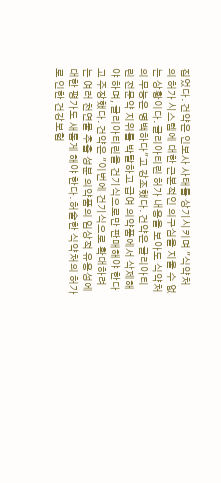집었다. 건약은 인보사 사태를 상기시키며 "식약처의 허가 시스템에 대한 근본적인 의구심을 지울 수 없는 상황이다. 글리아티린 허가 내용을 보아도 식약처의 무능은 명백하다"고 강조했다. 건약은 글리아티린 전문약 지위를 박탈하고 급여 의약품에서 삭제해야 하며, 글리아티린을 건기식으로만 판매해야 한다고 주장했다. 건약은 "이번에 건기식으로 확대하려는 여러 천연물 추출 성분 의약품의 임상적 유용성에 대한 평가도 새롭게 해야 한다. 허술한 식약처의 허가로 인한 건강보험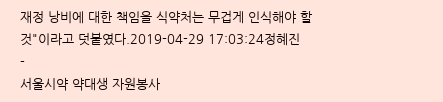재정 낭비에 대한 책임을 식약처는 무겁게 인식해야 할 것"이라고 덧붙였다.2019-04-29 17:03:24정혜진
-
서울시약 약대생 자원봉사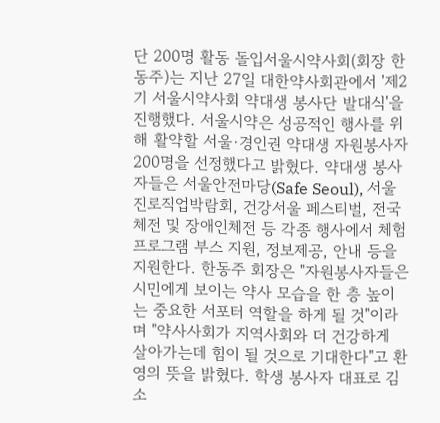단 200명 활동 돌입서울시약사회(회장 한동주)는 지난 27일 대한약사회관에서 '제2기 서울시약사회 약대생 봉사단 발대식'을 진행했다. 서울시약은 성공적인 행사를 위해 활약할 서울·경인권 약대생 자원봉사자 200명을 선정했다고 밝혔다. 약대생 봉사자들은 서울안전마당(Safe Seoul), 서울진로직업박람회, 건강서울 페스티벌, 전국체전 및 장애인체전 등 각종 행사에서 체험 프로그램 부스 지원, 정보제공, 안내 등을 지원한다. 한동주 회장은 "자원봉사자들은 시민에게 보이는 약사 모습을 한 층 높이는 중요한 서포터 역할을 하게 될 것"이라며 "약사사회가 지역사회와 더 건강하게 살아가는데 힘이 될 것으로 기대한다"고 환영의 뜻을 밝혔다. 학생 봉사자 대표로 김소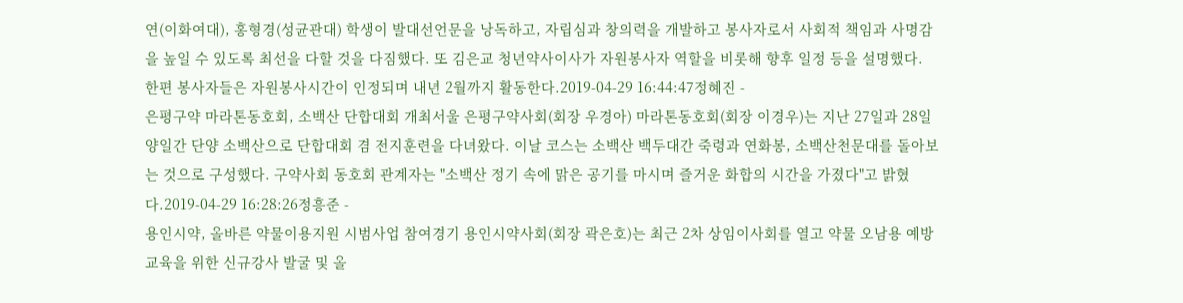연(이화여대), 홍형경(성균관대) 학생이 발대선언문을 낭독하고, 자립심과 창의력을 개발하고 봉사자로서 사회적 책임과 사명감을 높일 수 있도록 최선을 다할 것을 다짐했다. 또 김은교 청년약사이사가 자원봉사자 역할을 비롯해 향후 일정 등을 설명했다. 한편 봉사자들은 자원봉사시간이 인정되며 내년 2월까지 활동한다.2019-04-29 16:44:47정혜진 -
은평구약 마라톤동호회, 소백산 단합대회 개최서울 은평구약사회(회장 우경아) 마라톤동호회(회장 이경우)는 지난 27일과 28일 양일간 단양 소백산으로 단합대회 겸 전지훈련을 다녀왔다. 이날 코스는 소백산 백두대간 죽령과 연화봉, 소백산천문대를 돌아보는 것으로 구성했다. 구약사회 동호회 관계자는 "소백산 정기 속에 맑은 공기를 마시며 즐거운 화합의 시간을 가졌다"고 밝혔다.2019-04-29 16:28:26정흥준 -
용인시약, 올바른 약물이용지원 시범사업 참여경기 용인시약사회(회장 곽은호)는 최근 2차 상임이사회를 열고 약물 오남용 예방교육을 위한 신규강사 발굴 및 올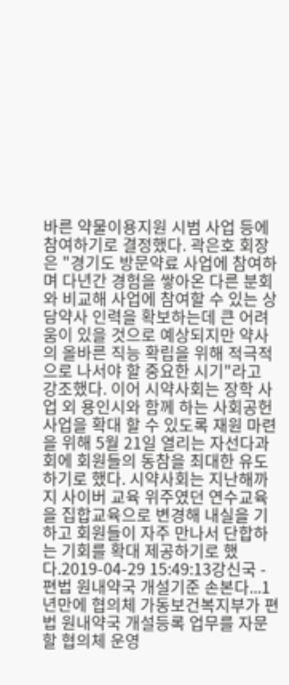바른 약물이용지원 시범 사업 등에 참여하기로 결정했다. 곽은호 회장은 "경기도 방문약료 사업에 참여하며 다년간 경험을 쌓아온 다른 분회와 비교해 사업에 참여할 수 있는 상담약사 인력을 확보하는데 큰 어려움이 있을 것으로 예상되지만 약사의 올바른 직능 확립을 위해 적극적으로 나서야 할 중요한 시기"라고 강조했다. 이어 시약사회는 장학 사업 외 용인시와 함께 하는 사회공헌사업을 확대 할 수 있도록 재원 마련을 위해 5월 21일 열리는 자선다과회에 회원들의 동참을 최대한 유도하기로 했다. 시약사회는 지난해까지 사이버 교육 위주였던 연수교육을 집합교육으로 변경해 내실을 기하고 회원들이 자주 만나서 단합하는 기회를 확대 제공하기로 했다.2019-04-29 15:49:13강신국 -
편법 원내약국 개설기준 손본다...1년만에 협의체 가동보건복지부가 편법 원내약국 개설등록 업무를 자문할 협의체 운영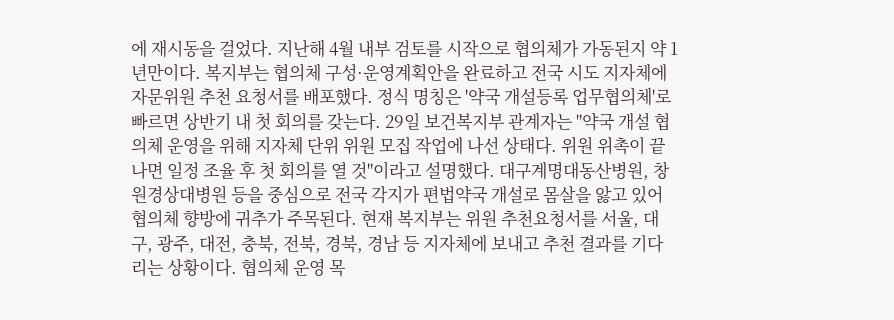에 재시동을 걸었다. 지난해 4월 내부 검토를 시작으로 협의체가 가동된지 약 1년만이다. 복지부는 협의체 구성·운영계획안을 완료하고 전국 시도 지자체에 자문위원 추천 요청서를 배포했다. 정식 명칭은 '약국 개설등록 업무협의체'로 빠르면 상반기 내 첫 회의를 갖는다. 29일 보건복지부 관계자는 "약국 개설 협의체 운영을 위해 지자체 단위 위원 모집 작업에 나선 상태다. 위원 위촉이 끝나면 일정 조율 후 첫 회의를 열 것"이라고 설명했다. 대구계명대동산병원, 창원경상대병원 등을 중심으로 전국 각지가 편법약국 개설로 몸살을 앓고 있어 협의체 향방에 귀추가 주목된다. 현재 복지부는 위원 추천요청서를 서울, 대구, 광주, 대전, 충북, 전북, 경북, 경남 등 지자체에 보내고 추천 결과를 기다리는 상황이다. 협의체 운영 목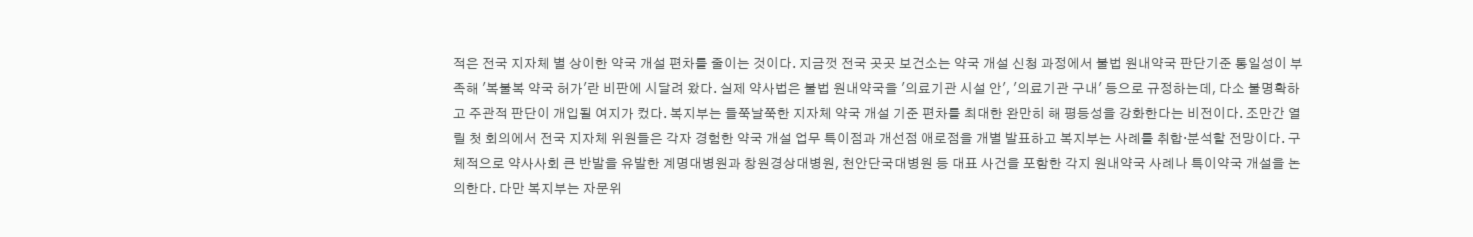적은 전국 지자체 별 상이한 약국 개설 편차를 줄이는 것이다. 지금껏 전국 곳곳 보건소는 약국 개설 신청 과정에서 불법 원내약국 판단기준 통일성이 부족해 '복불복 약국 허가'란 비판에 시달려 왔다. 실제 약사법은 불법 원내약국을 '의료기관 시설 안', '의료기관 구내' 등으로 규정하는데, 다소 불명확하고 주관적 판단이 개입될 여지가 컸다. 복지부는 들쭉날쭉한 지자체 약국 개설 기준 편차를 최대한 완만히 해 평등성을 강화한다는 비전이다. 조만간 열릴 첫 회의에서 전국 지자체 위원들은 각자 경험한 약국 개설 업무 특이점과 개선점 애로점을 개별 발표하고 복지부는 사례를 취합·분석할 전망이다. 구체적으로 약사사회 큰 반발을 유발한 계명대병원과 창원경상대병원, 천안단국대병원 등 대표 사건을 포함한 각지 원내약국 사례나 특이약국 개설을 논의한다. 다만 복지부는 자문위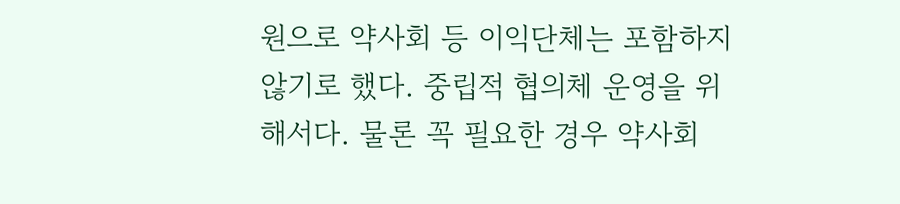원으로 약사회 등 이익단체는 포함하지 않기로 했다. 중립적 협의체 운영을 위해서다. 물론 꼭 필요한 경우 약사회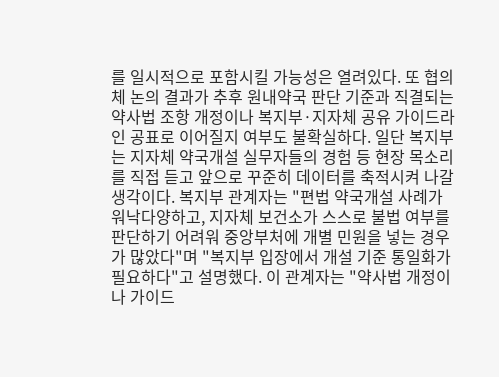를 일시적으로 포함시킬 가능성은 열려있다. 또 협의체 논의 결과가 추후 원내약국 판단 기준과 직결되는 약사법 조항 개정이나 복지부·지자체 공유 가이드라인 공표로 이어질지 여부도 불확실하다. 일단 복지부는 지자체 약국개설 실무자들의 경험 등 현장 목소리를 직접 듣고 앞으로 꾸준히 데이터를 축적시켜 나갈 생각이다. 복지부 관계자는 "편법 약국개설 사례가 워낙다양하고, 지자체 보건소가 스스로 불법 여부를 판단하기 어려워 중앙부처에 개별 민원을 넣는 경우가 많았다"며 "복지부 입장에서 개설 기준 통일화가 필요하다"고 설명했다. 이 관계자는 "약사법 개정이나 가이드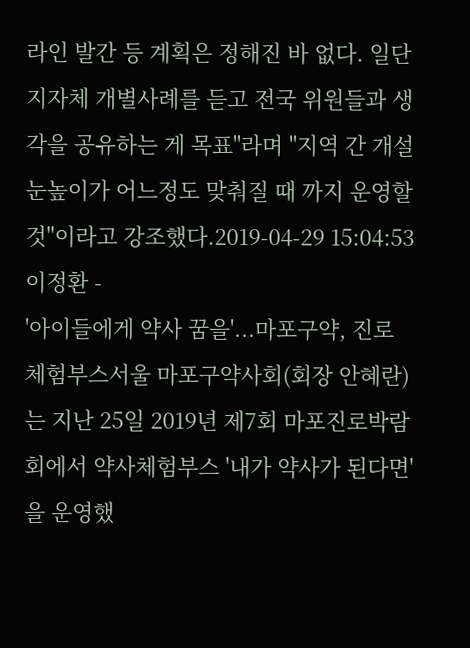라인 발간 등 계획은 정해진 바 없다. 일단 지자체 개별사례를 듣고 전국 위원들과 생각을 공유하는 게 목표"라며 "지역 간 개설 눈높이가 어느정도 맞춰질 때 까지 운영할 것"이라고 강조했다.2019-04-29 15:04:53이정환 -
'아이들에게 약사 꿈을'...마포구약, 진로 체험부스서울 마포구약사회(회장 안혜란)는 지난 25일 2019년 제7회 마포진로박람회에서 약사체험부스 '내가 약사가 된다면'을 운영했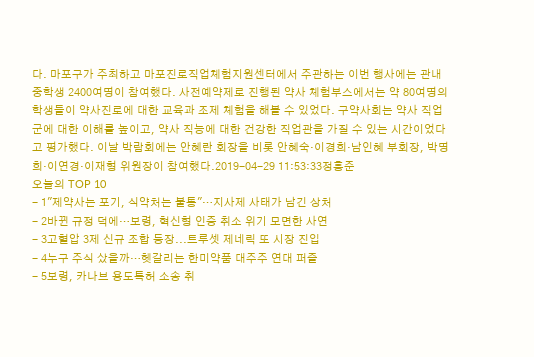다. 마포구가 주최하고 마포진로직업체험지원센터에서 주관하는 이번 행사에는 관내 중학생 2400여명이 참여했다. 사전예약제로 진행된 약사 체험부스에서는 약 80여명의 학생들이 약사진로에 대한 교육과 조제 체험을 해볼 수 있었다. 구약사회는 약사 직업군에 대한 이해를 높이고, 약사 직능에 대한 건강한 직업관을 가질 수 있는 시간이었다고 평가했다. 이날 박람회에는 안혜란 회장을 비롯 안혜숙·이경희·남인혜 부회장, 박명희·이연경·이재형 위원장이 참여했다.2019-04-29 11:53:33정흥준
오늘의 TOP 10
- 1"제약사는 포기, 식약처는 불통"…지사제 사태가 남긴 상처
- 2바뀐 규정 덕에…보령, 혁신형 인증 취소 위기 모면한 사연
- 3고혈압 3제 신규 조합 등장...트루셋 제네릭 또 시장 진입
- 4누구 주식 샀을까…헷갈리는 한미약품 대주주 연대 퍼즐
- 5보령, 카나브 용도특허 소송 취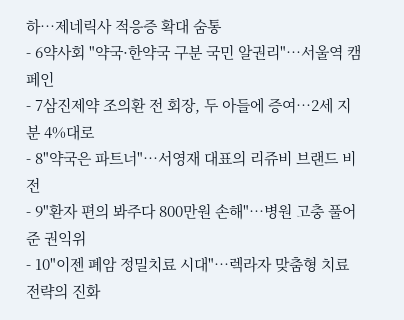하…제네릭사 적응증 확대 숨통
- 6약사회 "약국·한약국 구분 국민 알권리"…서울역 캠페인
- 7삼진제약 조의환 전 회장, 두 아들에 증여…2세 지분 4%대로
- 8"약국은 파트너"…서영재 대표의 리쥬비 브랜드 비전
- 9"환자 편의 봐주다 800만원 손해"…병원 고충 풀어준 권익위
- 10"이젠 폐암 정밀치료 시대"…렉라자 맞춤형 치료 전략의 진화